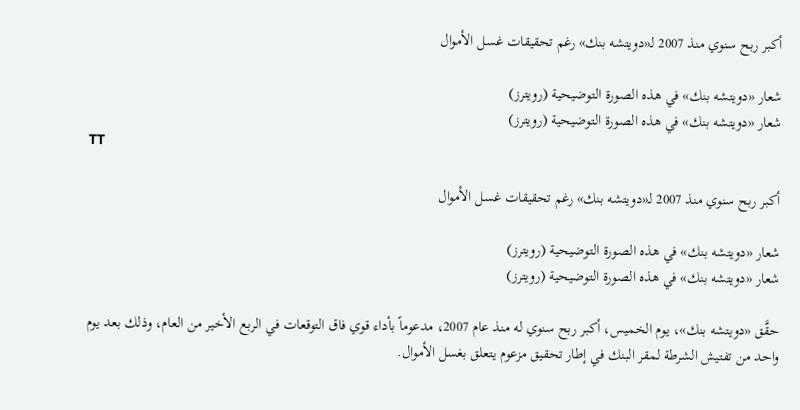أكبر ربح سنوي منذ 2007 لـ«دويتشه بنك» رغم تحقيقات غسل الأموال

شعار «دويتشه بنك» في هذه الصورة التوضيحية (رويترز)
شعار «دويتشه بنك» في هذه الصورة التوضيحية (رويترز)
TT

أكبر ربح سنوي منذ 2007 لـ«دويتشه بنك» رغم تحقيقات غسل الأموال

شعار «دويتشه بنك» في هذه الصورة التوضيحية (رويترز)
شعار «دويتشه بنك» في هذه الصورة التوضيحية (رويترز)

حقَّق «دويتشه بنك»، يوم الخميس، أكبر ربح سنوي له منذ عام 2007، مدعوماً بأداء قوي فاق التوقعات في الربع الأخير من العام، وذلك بعد يوم واحد من تفتيش الشرطة لمقر البنك في إطار تحقيق مزعوم يتعلق بغسل الأموال.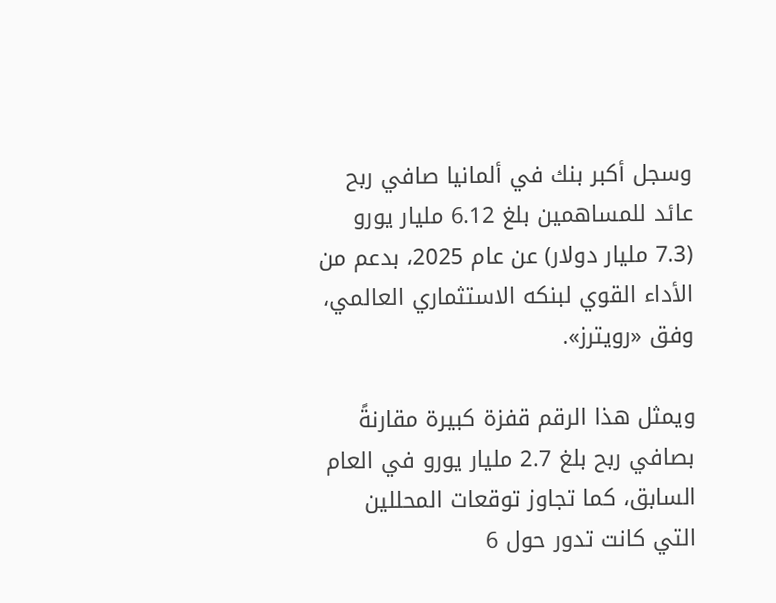وسجل أكبر بنك في ألمانيا صافي ربح عائد للمساهمين بلغ 6.12 مليار يورو (7.3 مليار دولار) عن عام 2025، بدعم من الأداء القوي لبنكه الاستثماري العالمي، وفق «رويترز».

ويمثل هذا الرقم قفزة كبيرة مقارنةً بصافي ربح بلغ 2.7 مليار يورو في العام السابق، كما تجاوز توقعات المحللين التي كانت تدور حول 6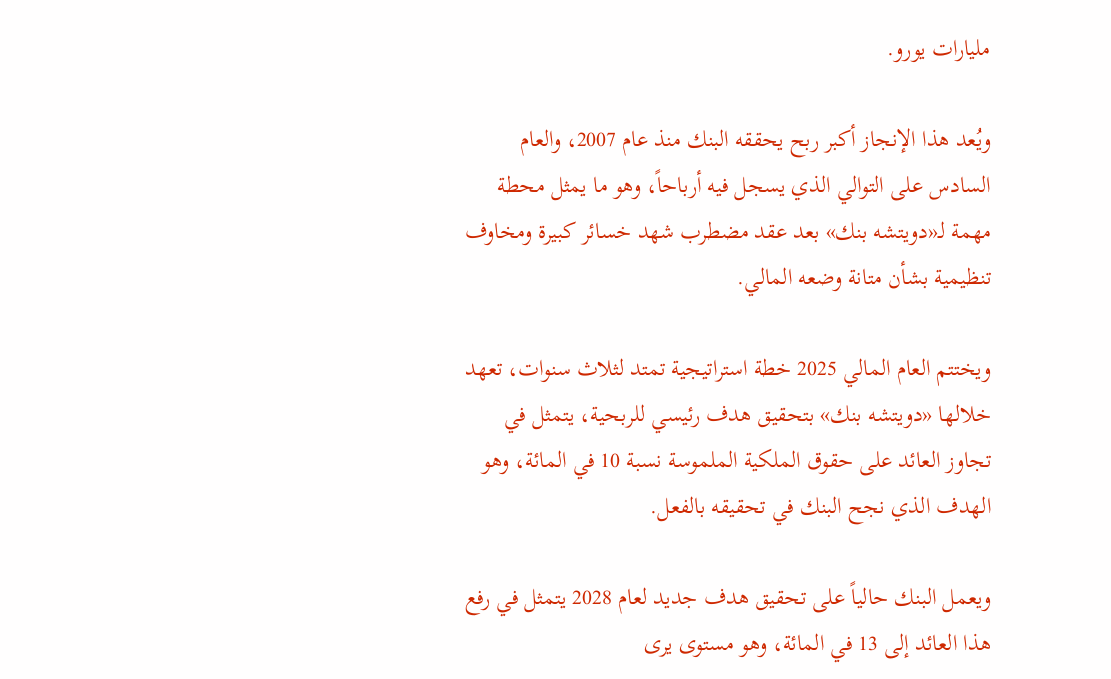مليارات يورو.

ويُعد هذا الإنجاز أكبر ربح يحققه البنك منذ عام 2007، والعام السادس على التوالي الذي يسجل فيه أرباحاً، وهو ما يمثل محطة مهمة لـ«دويتشه بنك» بعد عقد مضطرب شهد خسائر كبيرة ومخاوف تنظيمية بشأن متانة وضعه المالي.

ويختتم العام المالي 2025 خطة استراتيجية تمتد لثلاث سنوات، تعهد خلالها «دويتشه بنك» بتحقيق هدف رئيسي للربحية، يتمثل في تجاوز العائد على حقوق الملكية الملموسة نسبة 10 في المائة، وهو الهدف الذي نجح البنك في تحقيقه بالفعل.

ويعمل البنك حالياً على تحقيق هدف جديد لعام 2028 يتمثل في رفع هذا العائد إلى 13 في المائة، وهو مستوى يرى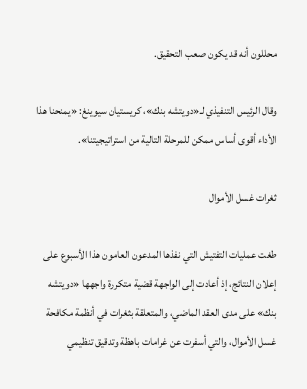محللون أنه قد يكون صعب التحقيق.

وقال الرئيس التنفيذي لـ«دويتشه بنك»، كريستيان سيوينغ: «يمنحنا هذا الأداء أقوى أساس ممكن للمرحلة التالية من استراتيجيتنا».

ثغرات غسل الأموال

طغت عمليات التفتيش التي نفذها المدعون العامون هذا الأسبوع على إعلان النتائج، إذ أعادت إلى الواجهة قضية متكررة واجهها «دويتشه بنك» على مدى العقد الماضي، والمتعلقة بثغرات في أنظمة مكافحة غسل الأموال، والتي أسفرت عن غرامات باهظة وتدقيق تنظيمي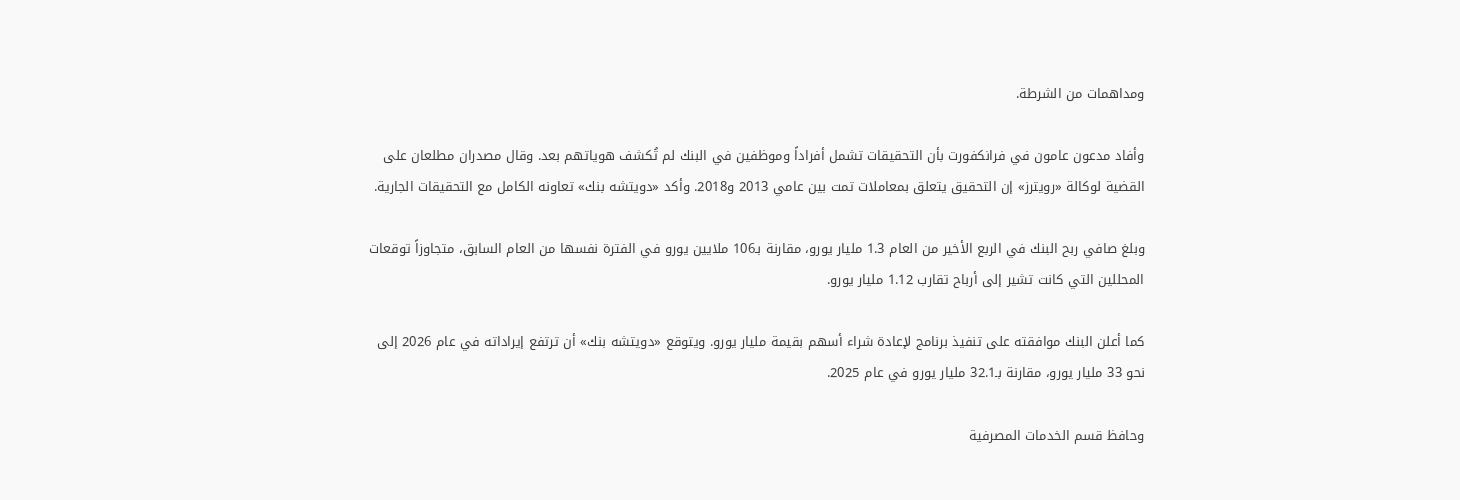ومداهمات من الشرطة.

وأفاد مدعون عامون في فرانكفورت بأن التحقيقات تشمل أفراداً وموظفين في البنك لم تُكشف هوياتهم بعد. وقال مصدران مطلعان على القضية لوكالة «رويترز» إن التحقيق يتعلق بمعاملات تمت بين عامي 2013 و2018. وأكد «دويتشه بنك» تعاونه الكامل مع التحقيقات الجارية.

وبلغ صافي ربح البنك في الربع الأخير من العام 1.3 مليار يورو، مقارنة بـ106 ملايين يورو في الفترة نفسها من العام السابق، متجاوزاً توقعات المحللين التي كانت تشير إلى أرباح تقارب 1.12 مليار يورو.

كما أعلن البنك موافقته على تنفيذ برنامج لإعادة شراء أسهم بقيمة مليار يورو. ويتوقع «دويتشه بنك» أن ترتفع إيراداته في عام 2026 إلى نحو 33 مليار يورو، مقارنة بـ32.1 مليار يورو في عام 2025.

وحافظ قسم الخدمات المصرفية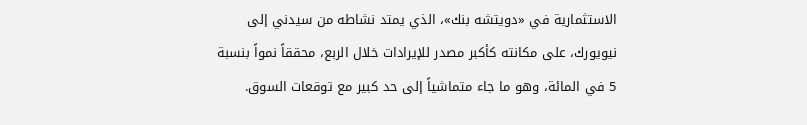الاستثمارية في «دويتشه بنك»، الذي يمتد نشاطه من سيدني إلى نيويورك، على مكانته كأكبر مصدر للإيرادات خلال الربع، محققاً نمواً بنسبة 5 في المائة، وهو ما جاء متماشياً إلى حد كبير مع توقعات السوق.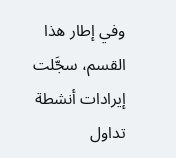وفي إطار هذا القسم، سجَّلت إيرادات أنشطة تداول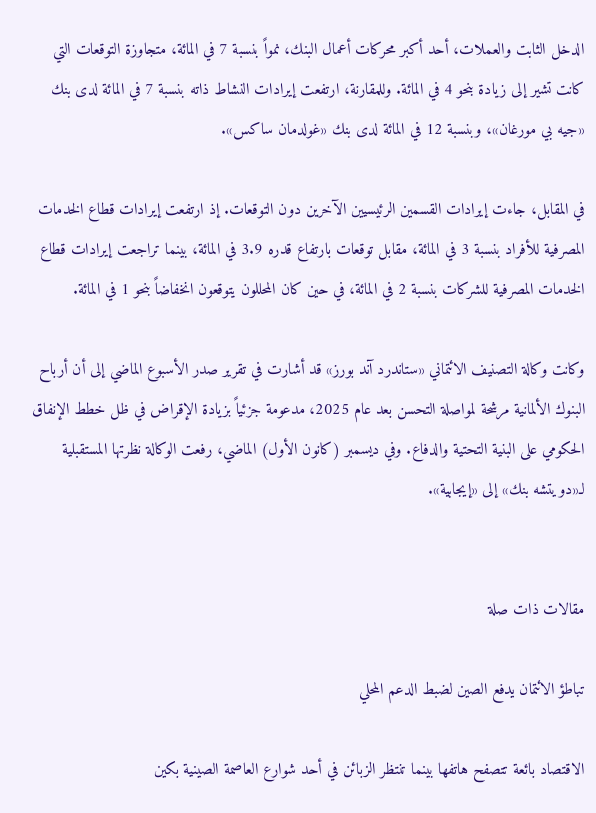الدخل الثابت والعملات، أحد أكبر محركات أعمال البنك، نمواً بنسبة 7 في المائة، متجاوزة التوقعات التي كانت تشير إلى زيادة بنحو 4 في المائة. وللمقارنة، ارتفعت إيرادات النشاط ذاته بنسبة 7 في المائة لدى بنك «جيه بي مورغان»، وبنسبة 12 في المائة لدى بنك «غولدمان ساكس».

في المقابل، جاءت إيرادات القسمين الرئيسيين الآخرين دون التوقعات. إذ ارتفعت إيرادات قطاع الخدمات المصرفية للأفراد بنسبة 3 في المائة، مقابل توقعات بارتفاع قدره 3.9 في المائة، بينما تراجعت إيرادات قطاع الخدمات المصرفية للشركات بنسبة 2 في المائة، في حين كان المحللون يتوقعون انخفاضاً بنحو 1 في المائة.

وكانت وكالة التصنيف الائتماني «ستاندرد آند بورز» قد أشارت في تقرير صدر الأسبوع الماضي إلى أن أرباح البنوك الألمانية مرشحة لمواصلة التحسن بعد عام 2025، مدعومة جزئياً بزيادة الإقراض في ظل خطط الإنفاق الحكومي على البنية التحتية والدفاع. وفي ديسمبر (كانون الأول) الماضي، رفعت الوكالة نظرتها المستقبلية لـ«دويتشه بنك» إلى «إيجابية».


مقالات ذات صلة

تباطؤ الائتمان يدفع الصين لضبط الدعم المحلي

الاقتصاد بائعة تتصفح هاتفها بينما تنتظر الزبائن في أحد شوارع العاصمة الصينية بكين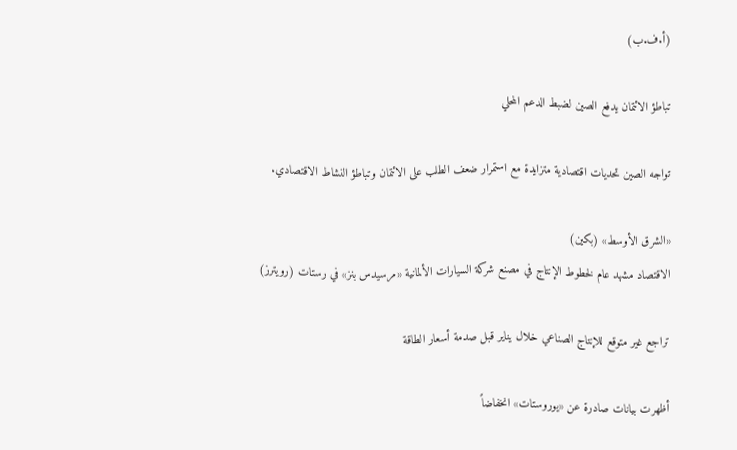(أ.ف.ب)

تباطؤ الائتمان يدفع الصين لضبط الدعم المحلي

تواجه الصين تحديات اقتصادية متزايدة مع استمرار ضعف الطلب على الائتمان وتباطؤ النشاط الاقتصادي.

«الشرق الأوسط» (بكين)
الاقتصاد مشهد عام لخطوط الإنتاج في مصنع شركة السيارات الألمانية «مرسيدس بنز» في رستات (رويترز)

تراجع غير متوقع للإنتاج الصناعي خلال يناير قبل صدمة أسعار الطاقة

أظهرت بيانات صادرة عن «يوروستات» انخفاضاً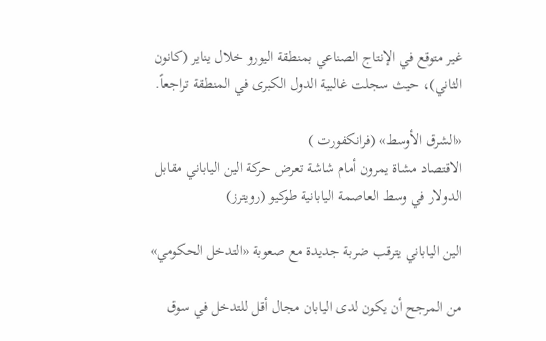غير متوقع في الإنتاج الصناعي بمنطقة اليورو خلال يناير (كانون الثاني)، حيث سجلت غالبية الدول الكبرى في المنطقة تراجعاً.

«الشرق الأوسط» (فرانكفورت )
الاقتصاد مشاة يمرون أمام شاشة تعرض حركة الين الياباني مقابل الدولار في وسط العاصمة اليابانية طوكيو (رويترز)

الين الياباني يترقب ضربة جديدة مع صعوبة «التدخل الحكومي»

من المرجح أن يكون لدى اليابان مجال أقل للتدخل في سوق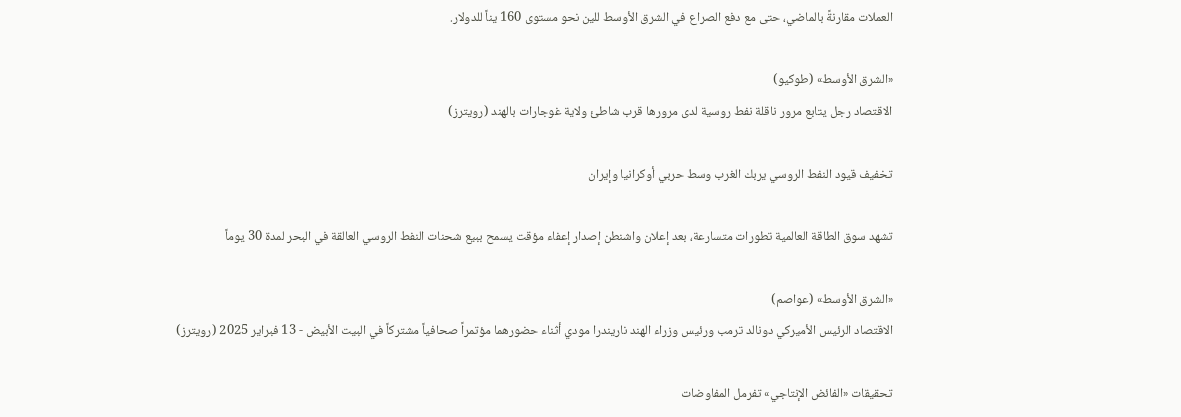العملات مقارنةً بالماضي، حتى مع دفع الصراع في الشرق الأوسط للين نحو مستوى 160 يناً للدولار.

«الشرق الأوسط» (طوكيو)
الاقتصاد رجل يتابع مرور ناقلة نفط روسية لدى مرورها قرب شاطئ ولاية غوجارات بالهند (رويترز)

تخفيف قيود النفط الروسي يربك الغرب وسط حربي أوكرانيا وإيران

تشهد سوق الطاقة العالمية تطورات متسارعة، بعد إعلان واشنطن إصدار إعفاء مؤقت يسمح ببيع شحنات النفط الروسي العالقة في البحر لمدة 30 يوماً

«الشرق الأوسط» (عواصم)
الاقتصاد الرئيس الأميركي دونالد ترمب ورئيس وزراء الهند ناريندرا مودي أثناء حضورهما مؤتمراً صحافياً مشتركاً في البيت الأبيض - 13 فبراير 2025 (رويترز)

تحقيقات «الفائض الإنتاجي» تفرمل المفاوضات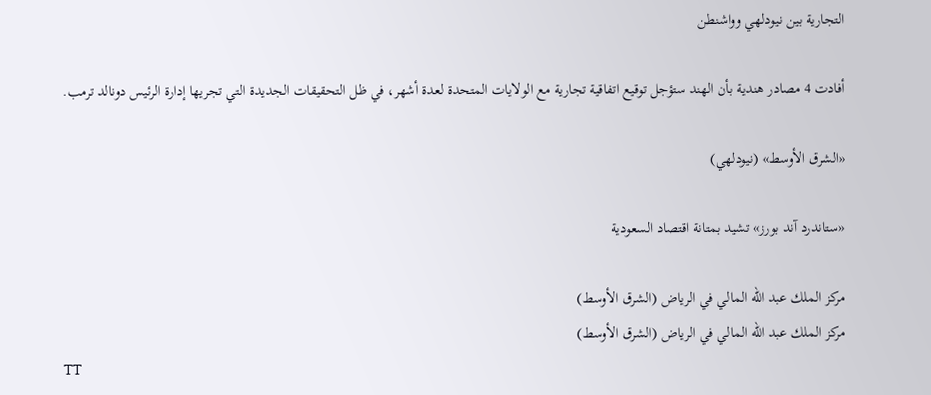التجارية بين نيودلهي وواشنطن

أفادت 4 مصادر هندية بأن الهند ستؤجل توقيع اتفاقية تجارية مع الولايات المتحدة لعدة أشهر، في ظل التحقيقات الجديدة التي تجريها إدارة الرئيس دونالد ترمب.

«الشرق الأوسط» (نيودلهي)

«ستاندرد آند بورز» تشيد بمتانة اقتصاد السعودية

مركز الملك عبد الله المالي في الرياض (الشرق الأوسط)
مركز الملك عبد الله المالي في الرياض (الشرق الأوسط)
TT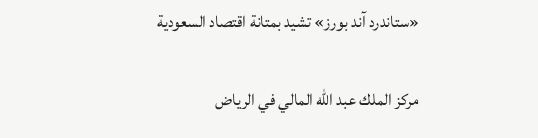«ستاندرد آند بورز» تشيد بمتانة اقتصاد السعودية

مركز الملك عبد الله المالي في الرياض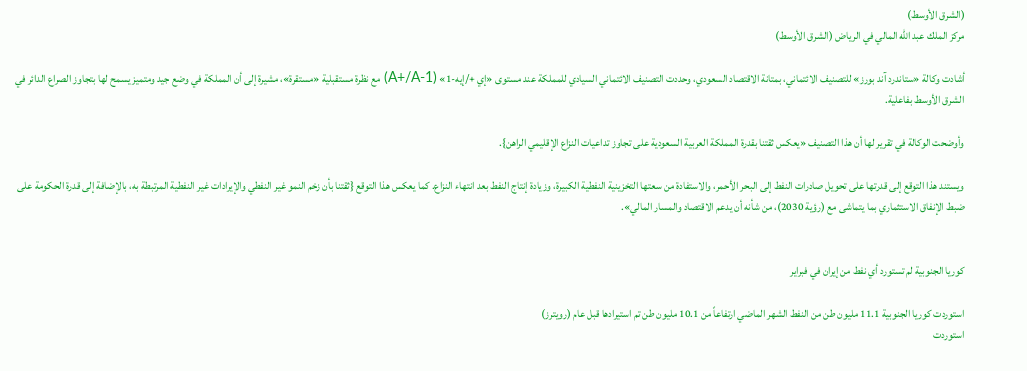(الشرق الأوسط)
مركز الملك عبد الله المالي في الرياض (الشرق الأوسط)

أشادت وكالة «ستاندرد آند بورز» للتصنيف الائتماني، بمتانة الاقتصاد السعودي، وحددت التصنيف الائتماني السيادي للمملكة عند مستوى «إي +/إيه-1» (A+/A-1) مع نظرة مستقبلية «مستقرة»، مشيرة إلى أن المملكة في وضع جيد ومتميز يسمح لها بتجاوز الصراع الدائر في الشرق الأوسط بفاعلية.

وأوضحت الوكالة في تقرير لها أن هذا التصنيف «يعكس ثقتنا بقدرة المملكة العربية السعودية على تجاوز تداعيات النزاع الإقليمي الراهن}.

ويستند هذا التوقع إلى قدرتها على تحويل صادرات النفط إلى البحر الأحمر، والاستفادة من سعتها التخزينية النفطية الكبيرة، وزيادة إنتاج النفط بعد انتهاء النزاع. كما يعكس هذا التوقع {ثقتنا بأن زخم النمو غير النفطي والإيرادات غير النفطية المرتبطة به، بالإضافة إلى قدرة الحكومة على ضبط الإنفاق الاستثماري بما يتماشى مع (رؤية 2030)، من شأنه أن يدعم الاقتصاد والمسار المالي».


كوريا الجنوبية لم تستورد أي نفط من إيران في فبراير

استوردت كوريا الجنوبية 11.1 مليون طن من النفط الشهر الماضي ارتفاعاً من 10.1 مليون طن تم استيرادها قبل عام (رويترز)
استوردت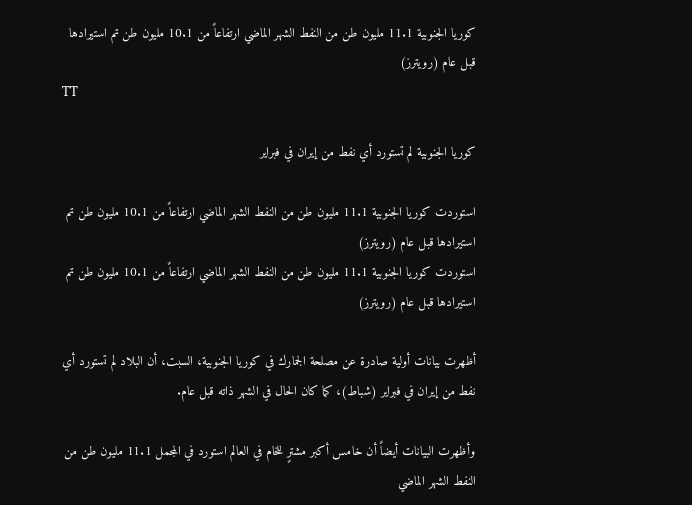كوريا الجنوبية 11.1 مليون طن من النفط الشهر الماضي ارتفاعاً من 10.1 مليون طن تم استيرادها قبل عام (رويترز)
TT

كوريا الجنوبية لم تستورد أي نفط من إيران في فبراير

استوردت كوريا الجنوبية 11.1 مليون طن من النفط الشهر الماضي ارتفاعاً من 10.1 مليون طن تم استيرادها قبل عام (رويترز)
استوردت كوريا الجنوبية 11.1 مليون طن من النفط الشهر الماضي ارتفاعاً من 10.1 مليون طن تم استيرادها قبل عام (رويترز)

أظهرت بيانات أولية صادرة عن مصلحة الجمارك في كوريا الجنوبية، السبت، أن البلاد لم تستورد أي نفط من إيران في فبراير (شباط)، كما كان الحال في الشهر ذاته قبل عام.

وأظهرت البيانات أيضاً أن خامس أكبر مشترٍ للخام في العالم استورد في المجمل 11.1 مليون طن من النفط الشهر الماضي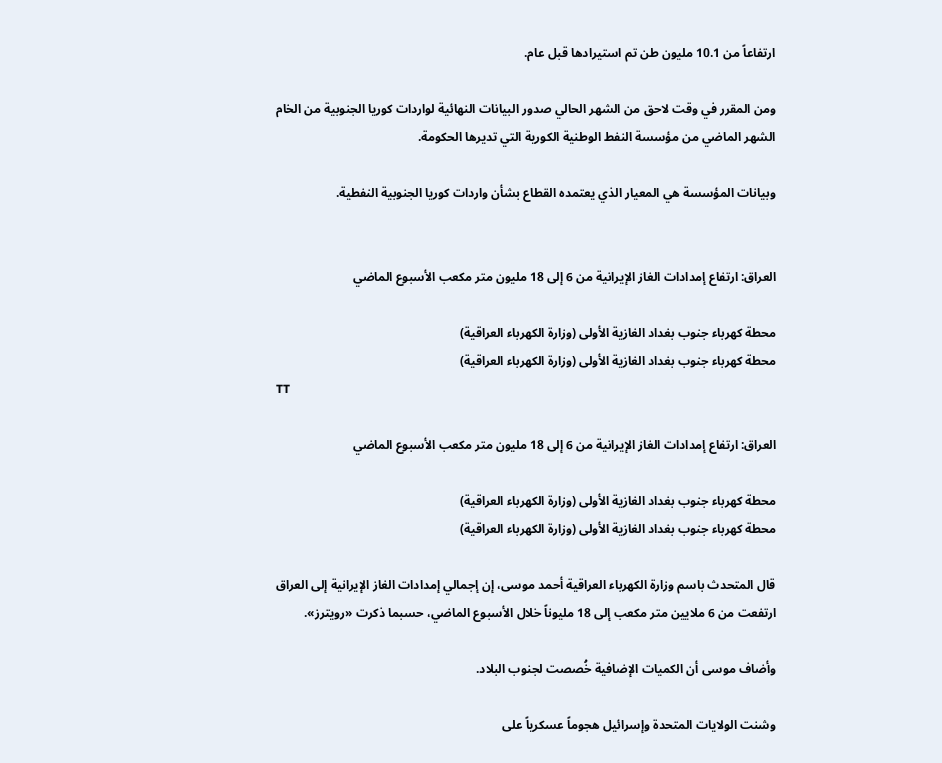ارتفاعاً من 10.1 مليون طن تم استيرادها قبل عام.

ومن المقرر في وقت لاحق من الشهر الحالي صدور البيانات النهائية لواردات كوريا الجنوبية من الخام الشهر الماضي من مؤسسة النفط الوطنية الكورية التي تديرها الحكومة.

وبيانات المؤسسة هي المعيار الذي يعتمده القطاع بشأن واردات كوريا الجنوبية النفطية.


العراق: ارتفاع إمدادات الغاز الإيرانية من 6 إلى 18 مليون متر مكعب الأسبوع الماضي

محطة كهرباء جنوب بغداد الغازية الأولى (وزارة الكهرباء العراقية)
محطة كهرباء جنوب بغداد الغازية الأولى (وزارة الكهرباء العراقية)
TT

العراق: ارتفاع إمدادات الغاز الإيرانية من 6 إلى 18 مليون متر مكعب الأسبوع الماضي

محطة كهرباء جنوب بغداد الغازية الأولى (وزارة الكهرباء العراقية)
محطة كهرباء جنوب بغداد الغازية الأولى (وزارة الكهرباء العراقية)

قال المتحدث باسم وزارة الكهرباء العراقية أحمد موسى، إن إجمالي إمدادات الغاز الإيرانية إلى العراق ارتفعت من 6 ملايين متر مكعب إلى 18 مليوناً خلال الأسبوع الماضي، حسبما ذكرت «رويترز».

وأضاف موسى أن الكميات الإضافية خُصصت لجنوب البلاد.

وشنت الولايات المتحدة وإسرائيل هجوماً عسكرياً على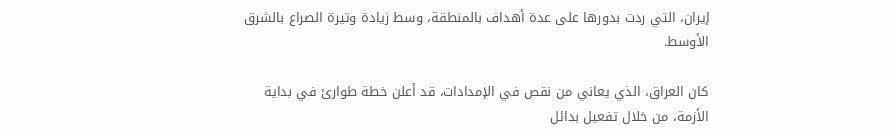إيران، التي ردت بدورها على عدة أهداف بالمنطقة، وسط زيادة وتيرة الصراع بالشرق الأوسط.

كان العراق، الذي يعاني من نقص في الإمدادات، قد أعلن خطة طوارئ في بداية الأزمة، من خلال تفعيل بدائل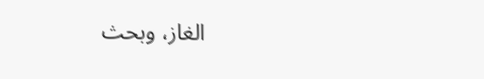الغاز، وبحث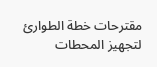مقترحات خطة الطوارئ لتجهيز المحطات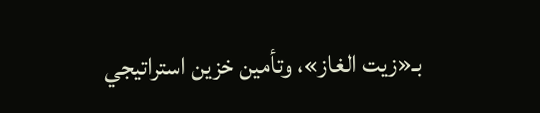بـ«زيت الغاز»، وتأمين خزين استراتيجي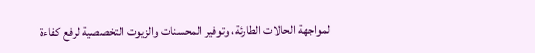لمواجهة الحالات الطارئة، وتوفير المحسنات والزيوت التخصصية لرفع كفاءة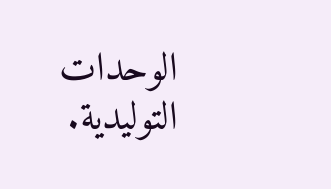الوحدات التوليدية.